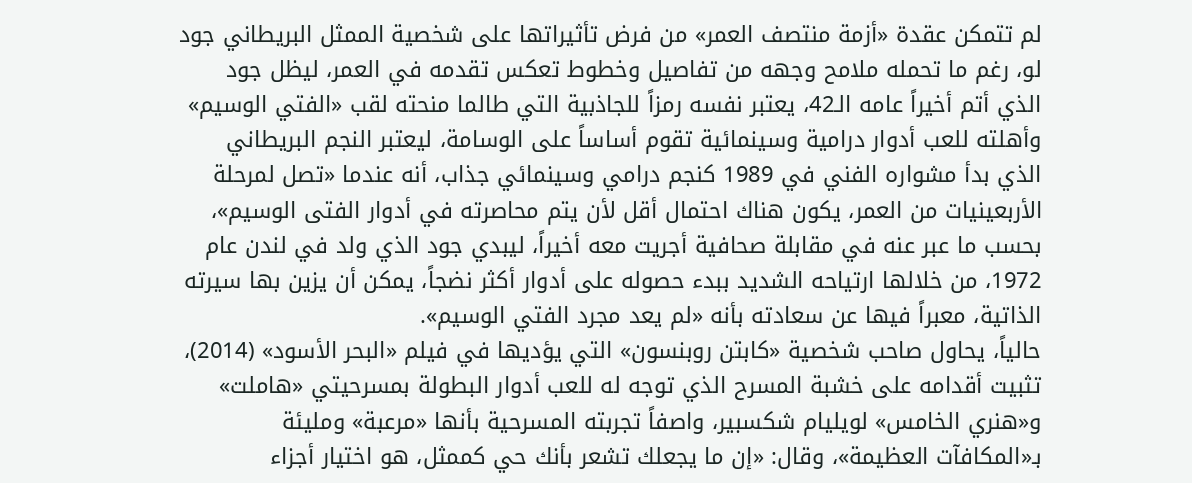لم تتمكن عقدة «أزمة منتصف العمر» من فرض تأثيراتها على شخصية الممثل البريطاني جود لو، رغم ما تحمله ملامح وجهه من تفاصيل وخطوط تعكس تقدمه في العمر، ليظل جود الذي أتم أخيراً عامه الـ42، يعتبر نفسه رمزاً للجاذبية التي طالما منحته لقب «الفتي الوسيم» وأهلته للعب أدوار درامية وسينمائية تقوم أساساً على الوسامة، ليعتبر النجم البريطاني الذي بدأ مشواره الفني في 1989 كنجم درامي وسينمائي جذاب، أنه عندما «تصل لمرحلة الأربعينيات من العمر، يكون هناك احتمال أقل لأن يتم محاصرته في أدوار الفتى الوسيم»، بحسب ما عبر عنه في مقابلة صحافية أجريت معه أخيراً، ليبدي جود الذي ولد في لندن عام 1972، من خلالها ارتياحه الشديد ببدء حصوله على أدوار أكثر نضجاً، يمكن أن يزين بها سيرته الذاتية، معبراً فيها عن سعادته بأنه «لم يعد مجرد الفتي الوسيم».
حالياً، يحاول صاحب شخصية «كابتن روبنسون» التي يؤديها في فيلم «البحر الأسود» (2014)، تثبيت أقدامه على خشبة المسرح الذي توجه له للعب أدوار البطولة بمسرحيتي «هاملت» و«هنري الخامس» لويليام شكسبير، واصفاً تجربته المسرحية بأنها «مرعبة» ومليئة بـ«المكافآت العظيمة»، وقال: «إن ما يجعلك تشعر بأنك حي كممثل، هو اختيار أجزاء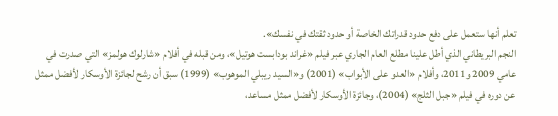تعلم أنها ستعمل على دفع حدود قدراتك الخاصة أو حدود ثقتك في نفسك».
النجم البريطاني الذي أطل علينا مطلع العام الجاري عبر فيلم «غراند بودابست هوتيل»، ومن قبله في أفلام «شارلوك هولمز» التي صدرت في عامي 2009 و2011، وأفلام «العدو على الأبواب» (2001) و«السيد ريبلي الموهوب» (1999) سبق أن رشح لجائزة الأوسكار لأفضل ممثل عن دوره في فيلم «جبل الثلج» (2004)، وجائزة الأوسكار لأفضل ممثل مساعد،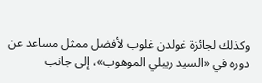وكذلك لجائزة غولدن غلوب لأفضل ممثل مساعد عن دوره في «السيد ريبلي الموهوب»، إلى جانب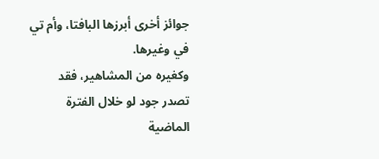جوائز أخرى أبرزها البافتا، وأم تي في وغيرها.
وكغيره من المشاهير، فقد تصدر جود لو خلال الفترة الماضية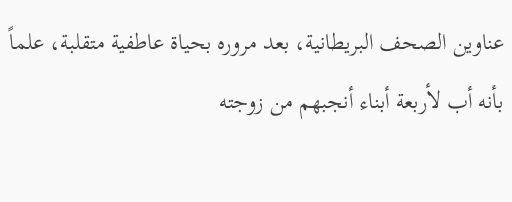عناوين الصحف البريطانية، بعد مروره بحياة عاطفية متقلبة، علماً بأنه أب لأربعة أبناء أنجبهم من زوجته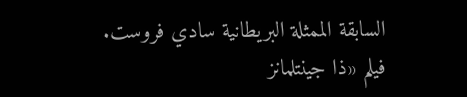السابقة الممثلة البريطانية سادي فروست.
فيلم «ذا جينتلمانز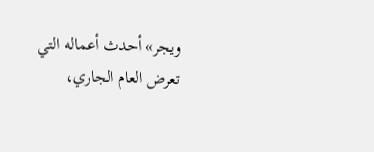ويجر» أحدث أعماله التي تعرض العام الجاري،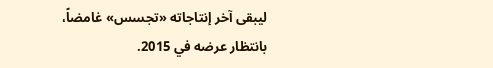ليبقى آخر إنتاجاته «تجسس» غامضاً، بانتظار عرضه في 2015.